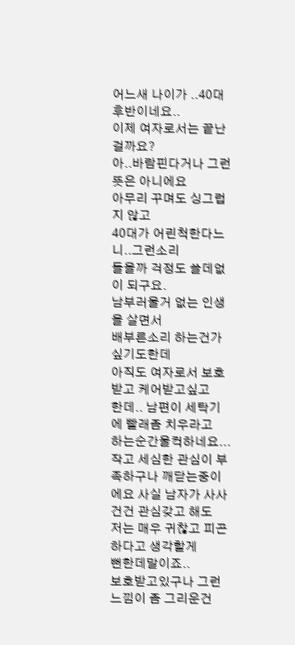어느새 나이가 ..40대 후반이네요..
이제 여자로서는 끝난걸까요?
아..바람핀다거나 그런뜻은 아니에요
아무리 꾸며도 싱그럽지 않고
40대가 어린척한다느니..그런소리
들을까 걱정도 쓸데없이 되구요.
남부러울거 없는 인생을 살면서
배부른소리 하는건가 싶기도한데
아직도 여자로서 보호받고 케어받고싶고
한데.. 남편이 세탁기에 빨래좀 치우라고
하는순간울컥하네요...
작고 세심한 관심이 부족하구나 깨닫는중이에요 사실 남자가 사사건건 관심갖고 해도
저는 매우 귀찮고 피곤하다고 생각할게
뻔한데말이죠..
보호받고있구나 그런 느낌이 좀 그리운건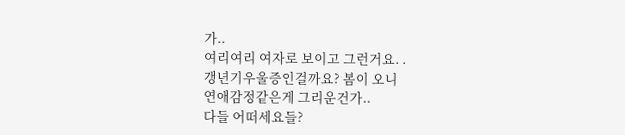가..
여리여리 여자로 보이고 그런거요. .
갱년기우울증인걸까요? 봄이 오니
연애감정같은게 그리운건가..
다들 어떠세요들?